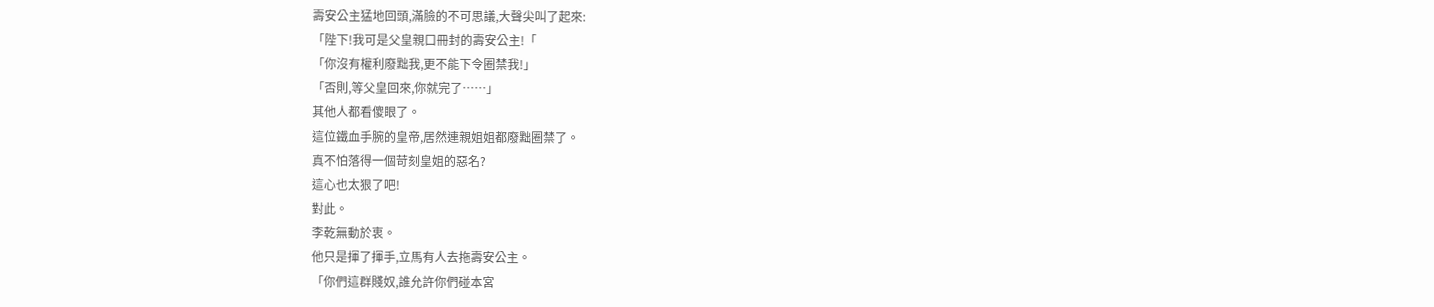壽安公主猛地回頭,滿臉的不可思議,大聲尖叫了起來:
「陛下!我可是父皇親口冊封的壽安公主!「
「你沒有權利廢黜我,更不能下令圈禁我!」
「否則,等父皇回來,你就完了……」
其他人都看傻眼了。
這位鐵血手腕的皇帝,居然連親姐姐都廢黜圈禁了。
真不怕落得一個苛刻皇姐的惡名?
這心也太狠了吧!
對此。
李乾無動於衷。
他只是揮了揮手,立馬有人去拖壽安公主。
「你們這群賤奴,誰允許你們碰本宮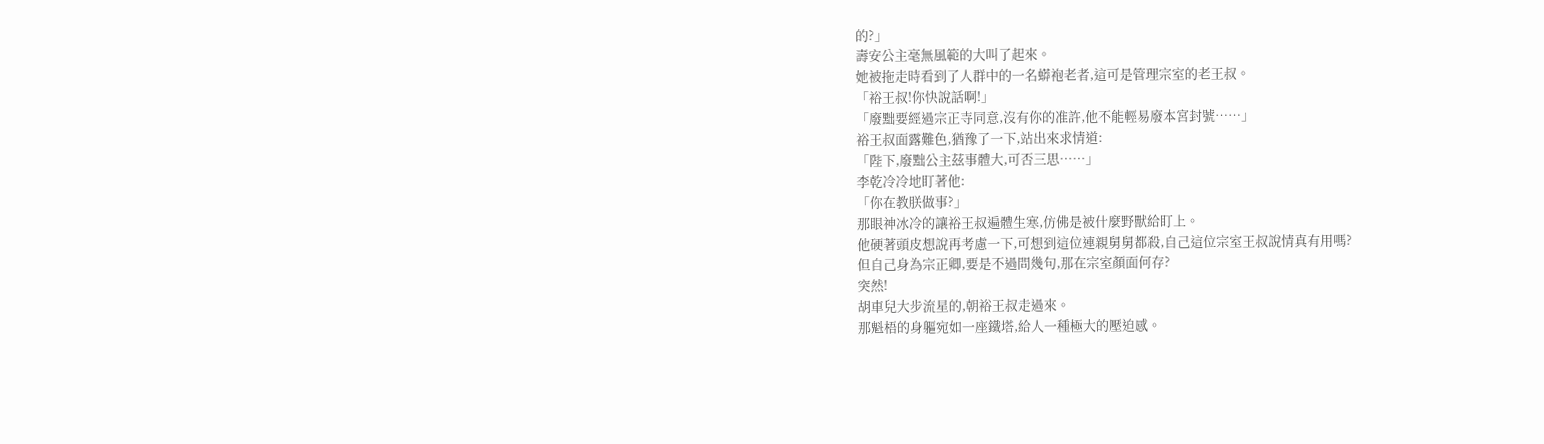的?」
壽安公主毫無風範的大叫了起來。
她被拖走時看到了人群中的一名蟒袍老者,這可是管理宗室的老王叔。
「裕王叔!你快說話啊!」
「廢黜要經過宗正寺同意,沒有你的准許,他不能輕易廢本宮封號……」
裕王叔面露難色,猶豫了一下,站出來求情道:
「陛下,廢黜公主茲事體大,可否三思……」
李乾冷冷地盯著他:
「你在教朕做事?」
那眼神冰冷的讓裕王叔遍體生寒,仿佛是被什麼野獸給盯上。
他硬著頭皮想說再考慮一下,可想到這位連親舅舅都殺,自己這位宗室王叔說情真有用嗎?
但自己身為宗正卿,要是不過問幾句,那在宗室顏面何存?
突然!
胡車兒大步流星的,朝裕王叔走過來。
那魁梧的身軀宛如一座鐵塔,給人一種極大的壓迫感。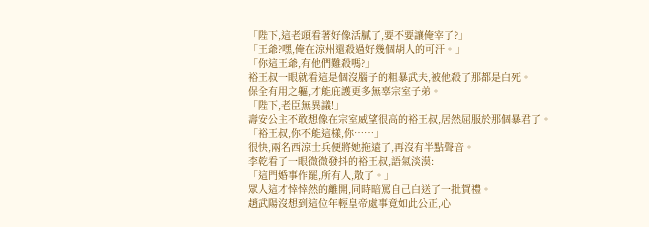「陛下,這老頭看著好像活膩了,要不要讓俺宰了?」
「王爺?嘿,俺在涼州還殺過好幾個胡人的可汗。」
「你這王爺,有他們難殺嗎?」
裕王叔一眼就看這是個沒腦子的粗暴武夫,被他殺了那都是白死。
保全有用之軀,才能庇護更多無辜宗室子弟。
「陛下,老臣無異議!」
壽安公主不敢想像在宗室威望很高的裕王叔,居然屈服於那個暴君了。
「裕王叔,你不能這樣,你……」
很快,兩名西涼士兵便將她拖遠了,再沒有半點聲音。
李乾看了一眼微微發抖的裕王叔,語氣淡漠:
「這門婚事作罷,所有人,散了。」
眾人這才悻悻然的離開,同時暗罵自己白送了一批賀禮。
趙武陽沒想到這位年輕皇帝處事竟如此公正,心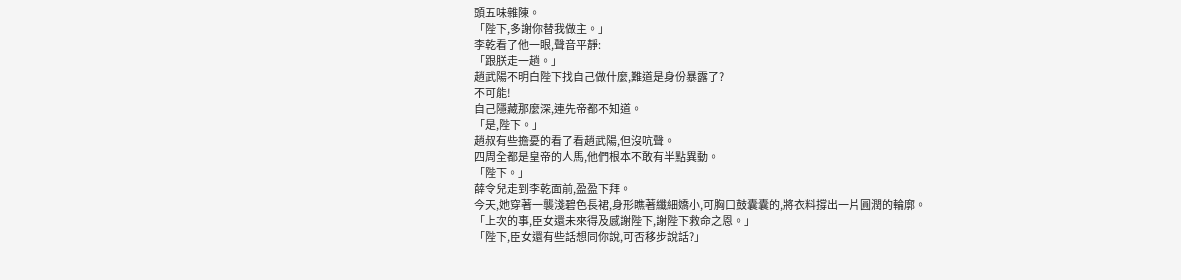頭五味雜陳。
「陛下,多謝你替我做主。」
李乾看了他一眼,聲音平靜:
「跟朕走一趟。」
趙武陽不明白陛下找自己做什麼,難道是身份暴露了?
不可能!
自己隱藏那麼深,連先帝都不知道。
「是,陛下。」
趙叔有些擔憂的看了看趙武陽,但沒吭聲。
四周全都是皇帝的人馬,他們根本不敢有半點異動。
「陛下。」
薛令兒走到李乾面前,盈盈下拜。
今天,她穿著一襲淺碧色長裙,身形瞧著纖細嬌小,可胸口鼓囊囊的,將衣料撐出一片圓潤的輪廓。
「上次的事,臣女還未來得及感謝陛下,謝陛下救命之恩。」
「陛下,臣女還有些話想同你說,可否移步說話?」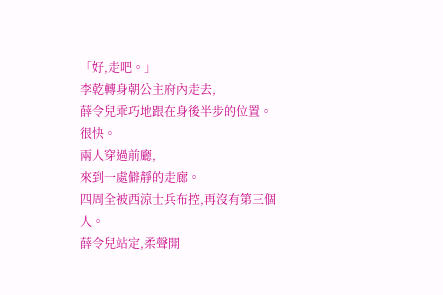「好,走吧。」
李乾轉身朝公主府內走去,
薛令兒乖巧地跟在身後半步的位置。
很快。
兩人穿過前廳,
來到一處僻靜的走廊。
四周全被西涼士兵布控,再沒有第三個人。
薛令兒站定,柔聲開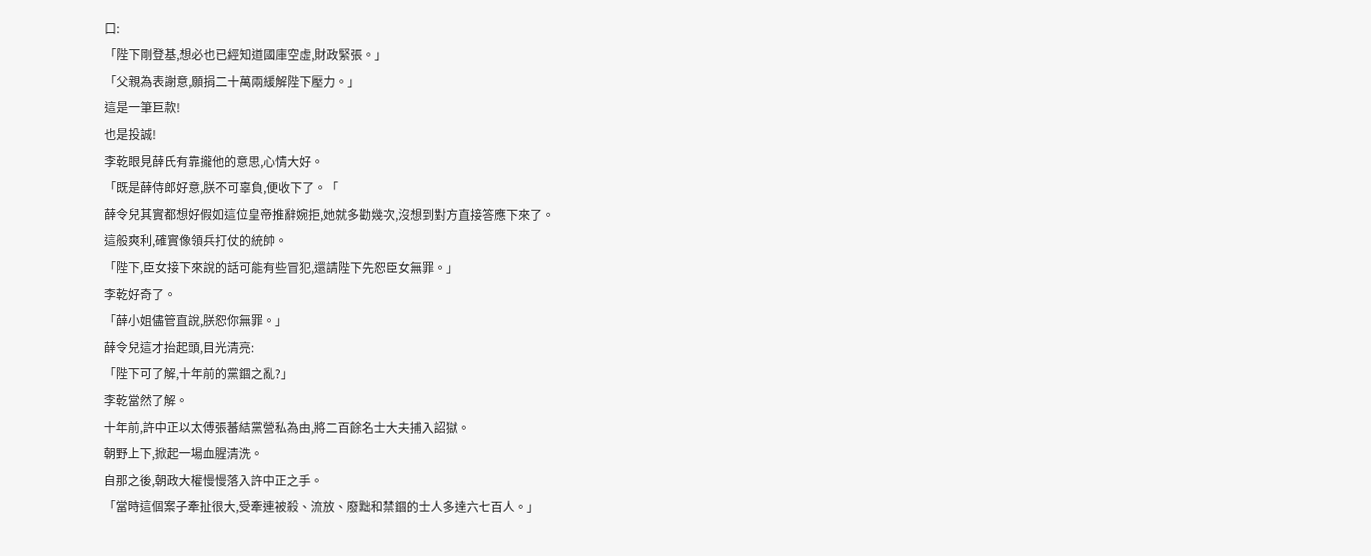口:
「陛下剛登基,想必也已經知道國庫空虛,財政緊張。」
「父親為表謝意,願捐二十萬兩緩解陛下壓力。」
這是一筆巨款!
也是投誠!
李乾眼見薛氏有靠攏他的意思,心情大好。
「既是薛侍郎好意,朕不可辜負,便收下了。「
薛令兒其實都想好假如這位皇帝推辭婉拒,她就多勸幾次,沒想到對方直接答應下來了。
這般爽利,確實像領兵打仗的統帥。
「陛下,臣女接下來說的話可能有些冒犯,還請陛下先恕臣女無罪。」
李乾好奇了。
「薛小姐儘管直說,朕恕你無罪。」
薛令兒這才抬起頭,目光清亮:
「陛下可了解,十年前的黨錮之亂?」
李乾當然了解。
十年前,許中正以太傅張蕃結黨營私為由,將二百餘名士大夫捕入詔獄。
朝野上下,掀起一場血腥清洗。
自那之後,朝政大權慢慢落入許中正之手。
「當時這個案子牽扯很大,受牽連被殺、流放、廢黜和禁錮的士人多達六七百人。」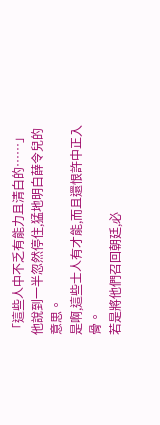「這些人中不乏有能力且清白的……」
他說到一半忽然停住,猛地明白薛令兒的意思。
是啊,這些士人有才能,而且還恨許中正入骨。
若是將他們召回朝廷,必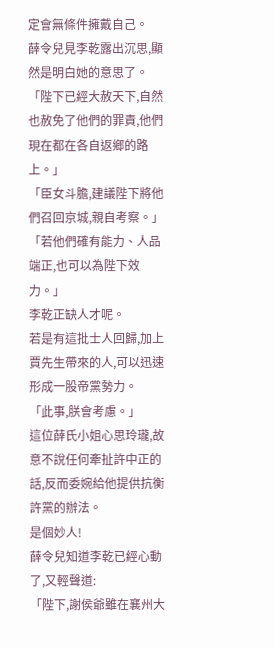定會無條件擁戴自己。
薛令兒見李乾露出沉思,顯然是明白她的意思了。
「陛下已經大赦天下,自然也赦免了他們的罪責,他們現在都在各自返鄉的路上。」
「臣女斗膽,建議陛下將他們召回京城,親自考察。」
「若他們確有能力、人品端正,也可以為陛下效力。」
李乾正缺人才呢。
若是有這批士人回歸,加上賈先生帶來的人,可以迅速形成一股帝黨勢力。
「此事,朕會考慮。」
這位薛氏小姐心思玲瓏,故意不說任何牽扯許中正的話,反而委婉給他提供抗衡許黨的辦法。
是個妙人!
薛令兒知道李乾已經心動了,又輕聲道:
「陛下,謝侯爺雖在襄州大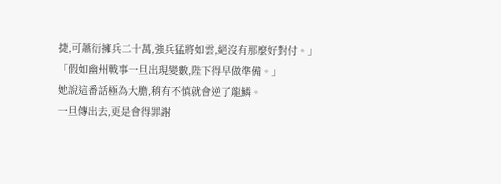捷,可蕭衍擁兵二十萬,強兵猛將如雲,絕沒有那麼好對付。」
「假如幽州戰事一旦出現變數,陛下得早做準備。」
她說這番話極為大膽,稍有不慎就會逆了龍鱗。
一旦傳出去,更是會得罪謝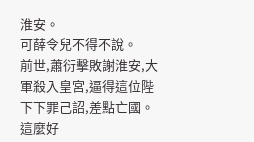淮安。
可薛令兒不得不說。
前世,蕭衍擊敗謝淮安,大軍殺入皇宮,逼得這位陛下下罪己詔,差點亡國。
這麼好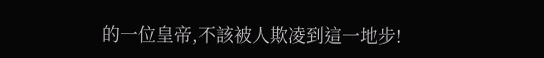的一位皇帝,不該被人欺凌到這一地步!